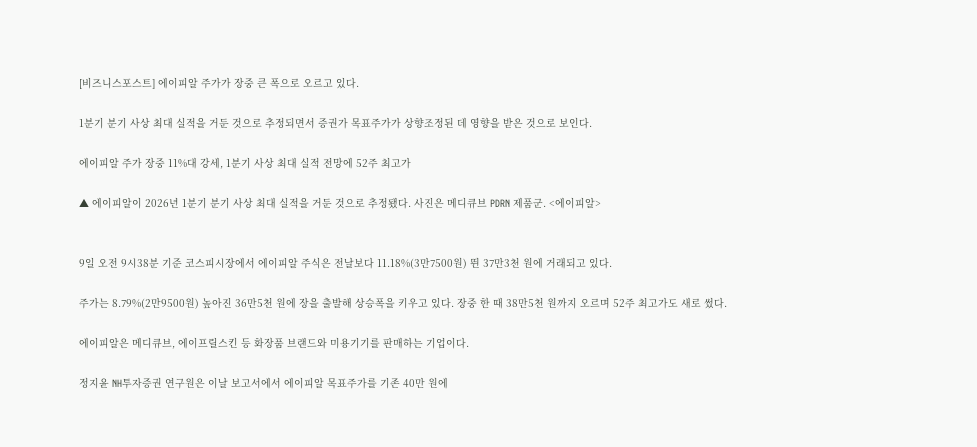[비즈니스포스트] 에이피알 주가가 장중 큰 폭으로 오르고 있다.

1분기 분기 사상 최대 실적을 거둔 것으로 추정되면서 증권가 목표주가가 상향조정된 데 영향을 받은 것으로 보인다.

에이피알 주가 장중 11%대 강세, 1분기 사상 최대 실적 전망에 52주 최고가

▲ 에이피알이 2026년 1분기 분기 사상 최대 실적을 거둔 것으로 추정됐다. 사진은 메디큐브 PDRN 제품군. <에이피알>


9일 오전 9시38분 기준 코스피시장에서 에이피알 주식은 전날보다 11.18%(3만7500원) 뛴 37만3천 원에 거래되고 있다.

주가는 8.79%(2만9500원) 높아진 36만5천 원에 장을 출발해 상승폭을 키우고 있다. 장중 한 때 38만5천 원까지 오르며 52주 최고가도 새로 썼다.

에이피알은 메디큐브, 에이프릴스킨 등 화장품 브랜드와 미용기기를 판매하는 기업이다.

정지윤 NH투자증권 연구원은 이날 보고서에서 에이피알 목표주가를 기존 40만 원에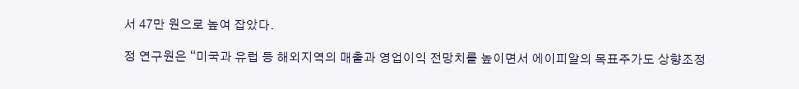서 47만 원으로 높여 잡았다.

정 연구원은 “미국과 유럽 등 해외지역의 매출과 영업이익 전망치를 높이면서 에이피알의 목표주가도 상향조정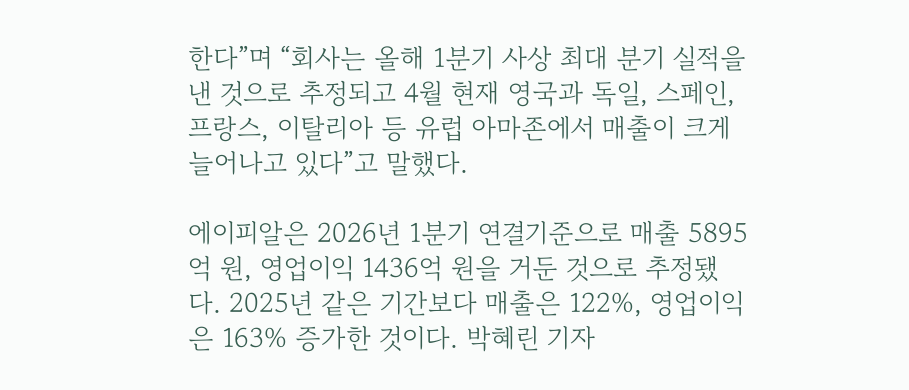한다”며 “회사는 올해 1분기 사상 최대 분기 실적을 낸 것으로 추정되고 4월 현재 영국과 독일, 스페인, 프랑스, 이탈리아 등 유럽 아마존에서 매출이 크게 늘어나고 있다”고 말했다.

에이피알은 2026년 1분기 연결기준으로 매출 5895억 원, 영업이익 1436억 원을 거둔 것으로 추정됐다. 2025년 같은 기간보다 매출은 122%, 영업이익은 163% 증가한 것이다. 박혜린 기자